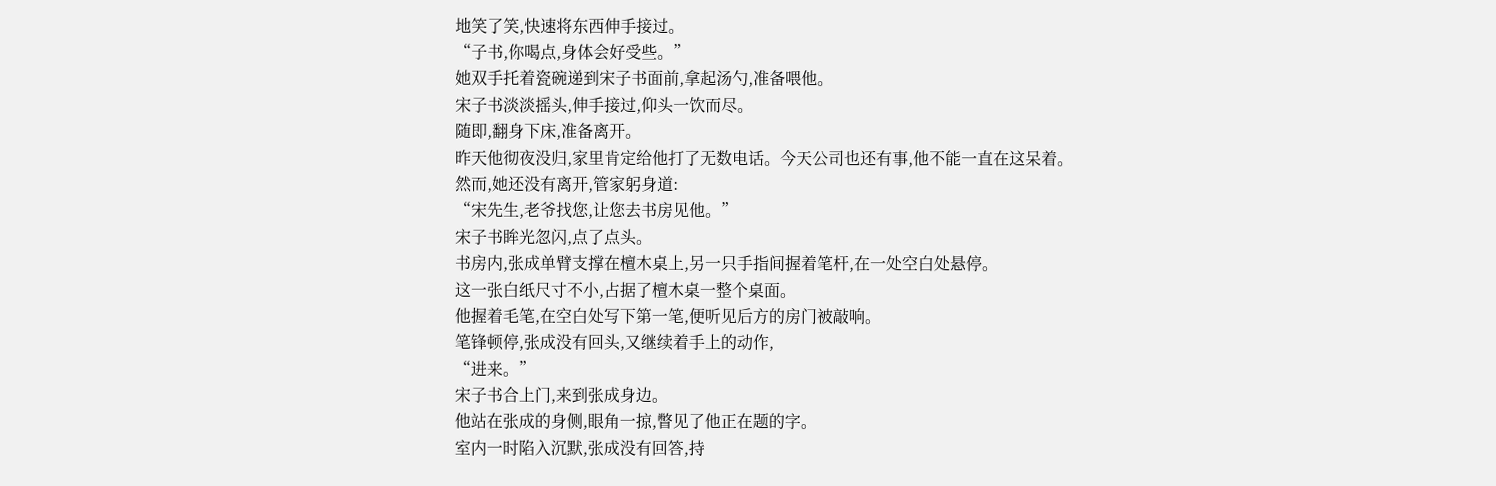地笑了笑,快速将东西伸手接过。
“子书,你喝点,身体会好受些。”
她双手托着瓷碗递到宋子书面前,拿起汤勺,准备喂他。
宋子书淡淡摇头,伸手接过,仰头一饮而尽。
随即,翻身下床,准备离开。
昨天他彻夜没归,家里肯定给他打了无数电话。今天公司也还有事,他不能一直在这呆着。
然而,她还没有离开,管家躬身道:
“宋先生,老爷找您,让您去书房见他。”
宋子书眸光忽闪,点了点头。
书房内,张成单臂支撑在檀木桌上,另一只手指间握着笔杆,在一处空白处悬停。
这一张白纸尺寸不小,占据了檀木桌一整个桌面。
他握着毛笔,在空白处写下第一笔,便听见后方的房门被敲响。
笔锋顿停,张成没有回头,又继续着手上的动作,
“进来。”
宋子书合上门,来到张成身边。
他站在张成的身侧,眼角一掠,瞥见了他正在题的字。
室内一时陷入沉默,张成没有回答,持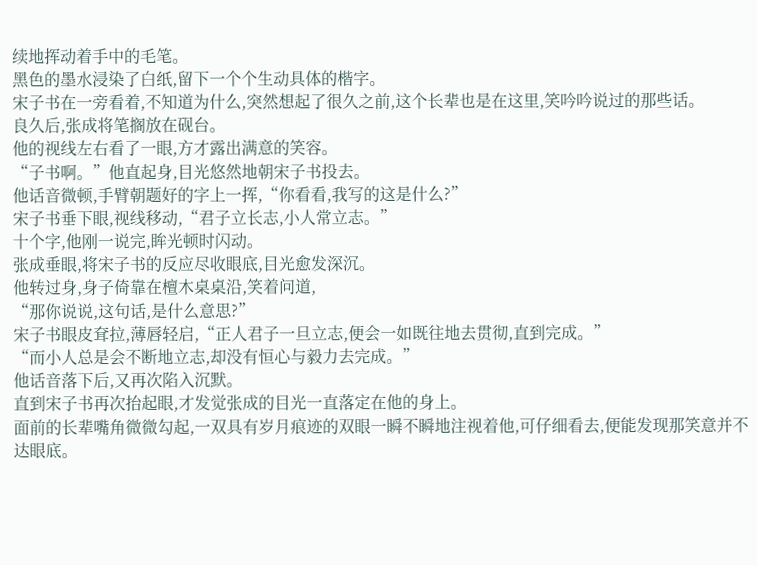续地挥动着手中的毛笔。
黑色的墨水浸染了白纸,留下一个个生动具体的楷字。
宋子书在一旁看着,不知道为什么,突然想起了很久之前,这个长辈也是在这里,笑吟吟说过的那些话。
良久后,张成将笔搁放在砚台。
他的视线左右看了一眼,方才露出满意的笑容。
“子书啊。”他直起身,目光悠然地朝宋子书投去。
他话音微顿,手臂朝题好的字上一挥,“你看看,我写的这是什么?”
宋子书垂下眼,视线移动,“君子立长志,小人常立志。”
十个字,他刚一说完,眸光顿时闪动。
张成垂眼,将宋子书的反应尽收眼底,目光愈发深沉。
他转过身,身子倚靠在檀木桌桌沿,笑着问道,
“那你说说,这句话,是什么意思?”
宋子书眼皮耷拉,薄唇轻启,“正人君子一旦立志,便会一如既往地去贯彻,直到完成。”
“而小人总是会不断地立志,却没有恒心与毅力去完成。”
他话音落下后,又再次陷入沉默。
直到宋子书再次抬起眼,才发觉张成的目光一直落定在他的身上。
面前的长辈嘴角微微勾起,一双具有岁月痕迹的双眼一瞬不瞬地注视着他,可仔细看去,便能发现那笑意并不达眼底。